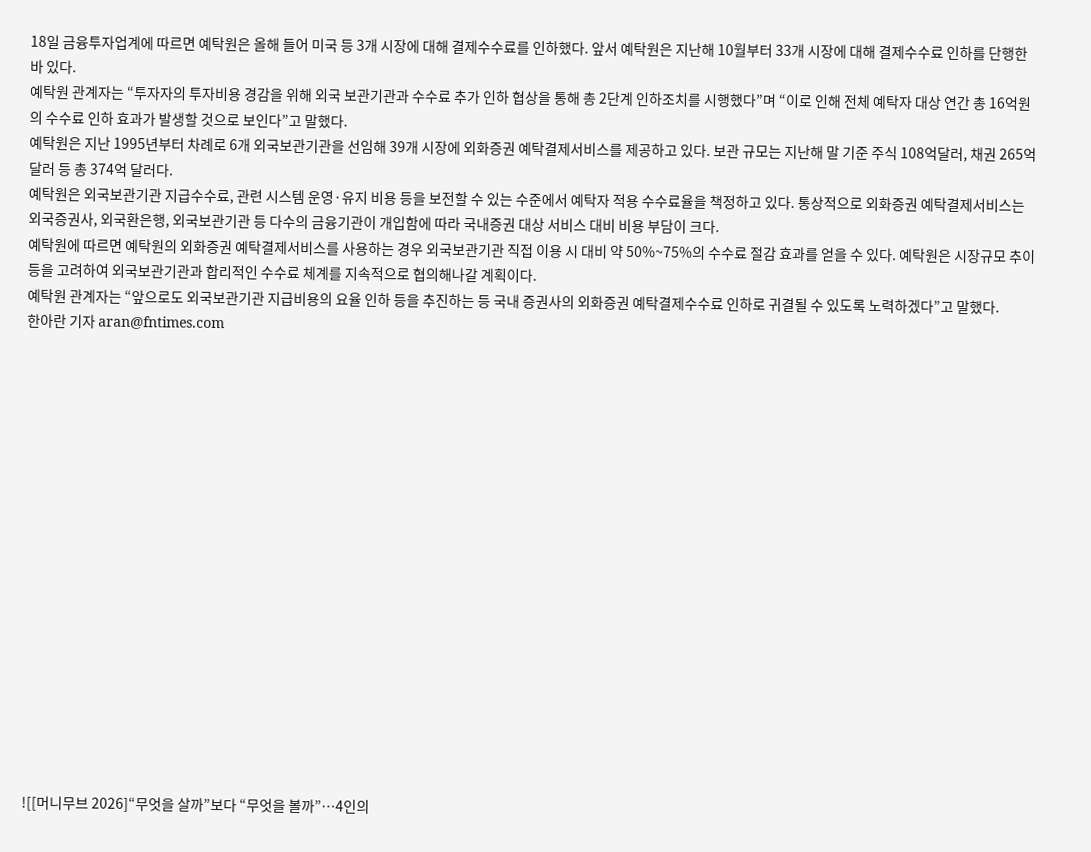18일 금융투자업계에 따르면 예탁원은 올해 들어 미국 등 3개 시장에 대해 결제수수료를 인하했다. 앞서 예탁원은 지난해 10월부터 33개 시장에 대해 결제수수료 인하를 단행한 바 있다.
예탁원 관계자는 “투자자의 투자비용 경감을 위해 외국 보관기관과 수수료 추가 인하 협상을 통해 총 2단계 인하조치를 시행했다”며 “이로 인해 전체 예탁자 대상 연간 총 16억원의 수수료 인하 효과가 발생할 것으로 보인다”고 말했다.
예탁원은 지난 1995년부터 차례로 6개 외국보관기관을 선임해 39개 시장에 외화증권 예탁결제서비스를 제공하고 있다. 보관 규모는 지난해 말 기준 주식 108억달러, 채권 265억달러 등 총 374억 달러다.
예탁원은 외국보관기관 지급수수료, 관련 시스템 운영·유지 비용 등을 보전할 수 있는 수준에서 예탁자 적용 수수료율을 책정하고 있다. 통상적으로 외화증권 예탁결제서비스는 외국증권사, 외국환은행, 외국보관기관 등 다수의 금융기관이 개입함에 따라 국내증권 대상 서비스 대비 비용 부담이 크다.
예탁원에 따르면 예탁원의 외화증권 예탁결제서비스를 사용하는 경우 외국보관기관 직접 이용 시 대비 약 50%~75%의 수수료 절감 효과를 얻을 수 있다. 예탁원은 시장규모 추이 등을 고려하여 외국보관기관과 합리적인 수수료 체계를 지속적으로 협의해나갈 계획이다.
예탁원 관계자는 “앞으로도 외국보관기관 지급비용의 요율 인하 등을 추진하는 등 국내 증권사의 외화증권 예탁결제수수료 인하로 귀결될 수 있도록 노력하겠다”고 말했다.
한아란 기자 aran@fntimes.com


















![[머니무브 2026]“무엇을 살까”보다 “무엇을 볼까”…4인의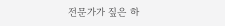전문가가 짚은 하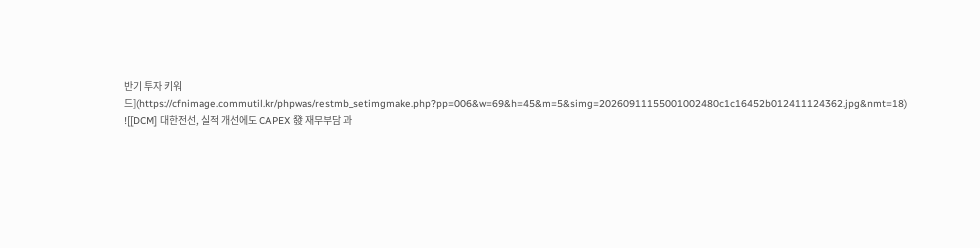반기 투자 키워드](https://cfnimage.commutil.kr/phpwas/restmb_setimgmake.php?pp=006&w=69&h=45&m=5&simg=20260911155001002480c1c16452b012411124362.jpg&nmt=18)
![[DCM] 대한전선, 실적 개선에도 CAPEX 發 재무부담 과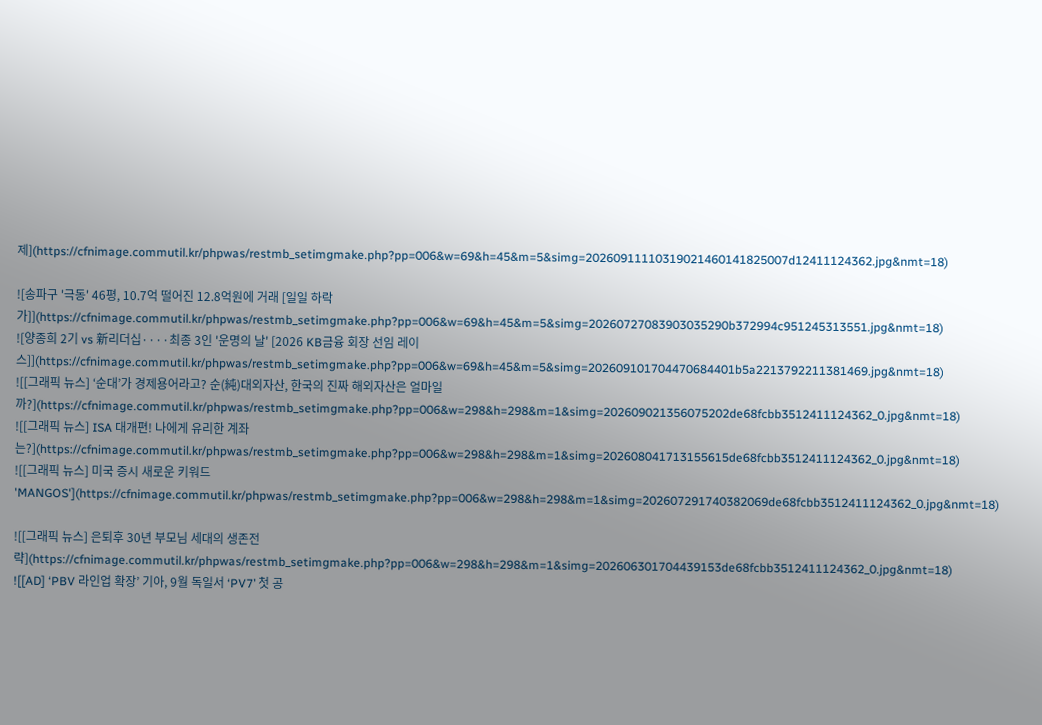제](https://cfnimage.commutil.kr/phpwas/restmb_setimgmake.php?pp=006&w=69&h=45&m=5&simg=20260911110319021460141825007d12411124362.jpg&nmt=18)

![송파구 '극동' 46평, 10.7억 떨어진 12.8억원에 거래 [일일 하락가]](https://cfnimage.commutil.kr/phpwas/restmb_setimgmake.php?pp=006&w=69&h=45&m=5&simg=20260727083903035290b372994c951245313551.jpg&nmt=18)
![양종희 2기 vs 新리더십····최종 3인 '운명의 날' [2026 KB금융 회장 선임 레이스]](https://cfnimage.commutil.kr/phpwas/restmb_setimgmake.php?pp=006&w=69&h=45&m=5&simg=202609101704470684401b5a2213792211381469.jpg&nmt=18)
![[그래픽 뉴스] ‘순대’가 경제용어라고? 순(純)대외자산, 한국의 진짜 해외자산은 얼마일까?](https://cfnimage.commutil.kr/phpwas/restmb_setimgmake.php?pp=006&w=298&h=298&m=1&simg=202609021356075202de68fcbb3512411124362_0.jpg&nmt=18)
![[그래픽 뉴스] ISA 대개편! 나에게 유리한 계좌는?](https://cfnimage.commutil.kr/phpwas/restmb_setimgmake.php?pp=006&w=298&h=298&m=1&simg=202608041713155615de68fcbb3512411124362_0.jpg&nmt=18)
![[그래픽 뉴스] 미국 증시 새로운 키워드 'MANGOS'](https://cfnimage.commutil.kr/phpwas/restmb_setimgmake.php?pp=006&w=298&h=298&m=1&simg=202607291740382069de68fcbb3512411124362_0.jpg&nmt=18)

![[그래픽 뉴스] 은퇴후 30년 부모님 세대의 생존전략](https://cfnimage.commutil.kr/phpwas/restmb_setimgmake.php?pp=006&w=298&h=298&m=1&simg=202606301704439153de68fcbb3512411124362_0.jpg&nmt=18)
![[AD] ‘PBV 라인업 확장’ 기아, 9월 독일서 ‘PV7’ 첫 공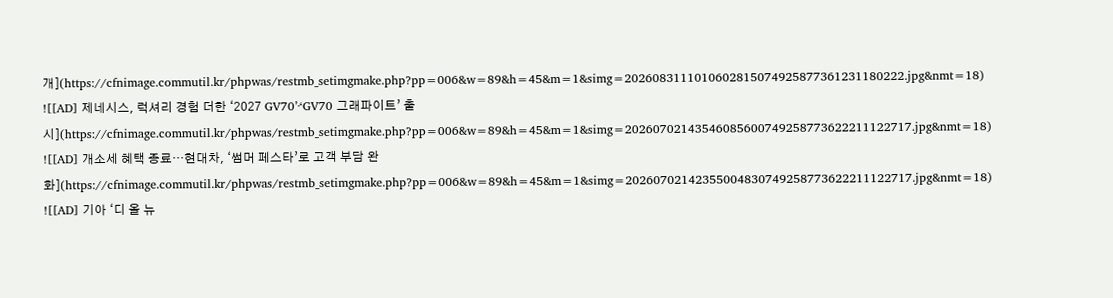개](https://cfnimage.commutil.kr/phpwas/restmb_setimgmake.php?pp=006&w=89&h=45&m=1&simg=2026083111010602815074925877361231180222.jpg&nmt=18)
![[AD] 제네시스, 럭셔리 경험 더한 ‘2027 GV70’‧‘GV70 그래파이트’ 출시](https://cfnimage.commutil.kr/phpwas/restmb_setimgmake.php?pp=006&w=89&h=45&m=1&simg=20260702143546085600749258773622211122717.jpg&nmt=18)
![[AD] 개소세 혜택 종료…현대차, ‘썸머 페스타’로 고객 부담 완화](https://cfnimage.commutil.kr/phpwas/restmb_setimgmake.php?pp=006&w=89&h=45&m=1&simg=20260702142355004830749258773622211122717.jpg&nmt=18)
![[AD] 기아 ‘디 올 뉴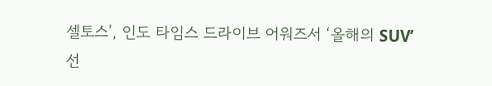셀토스’, 인도 타임스 드라이브 어워즈서 ‘올해의 SUV’ 선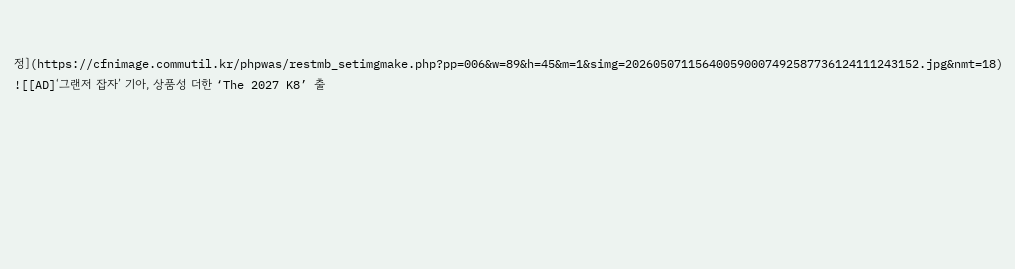정](https://cfnimage.commutil.kr/phpwas/restmb_setimgmake.php?pp=006&w=89&h=45&m=1&simg=202605071156400590007492587736124111243152.jpg&nmt=18)
![[AD]‘그랜저 잡자’ 기아, 상품성 더한 ‘The 2027 K8’ 출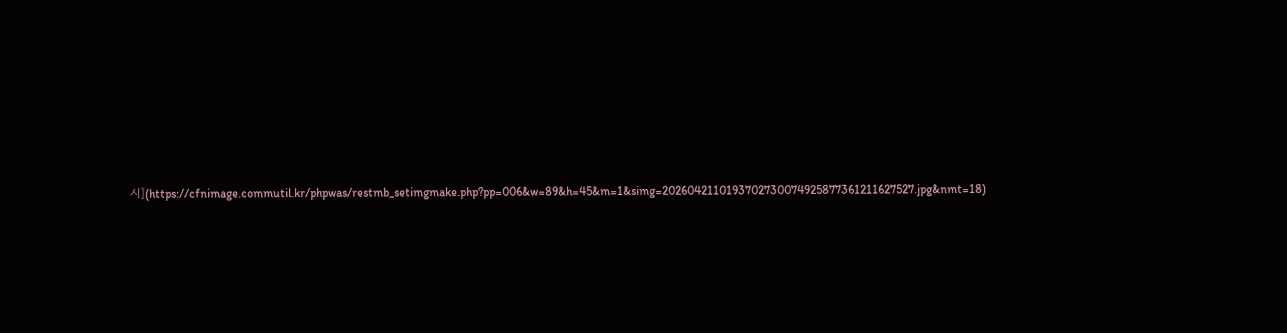시](https://cfnimage.commutil.kr/phpwas/restmb_setimgmake.php?pp=006&w=89&h=45&m=1&simg=2026042110193702730074925877361211627527.jpg&nmt=18)